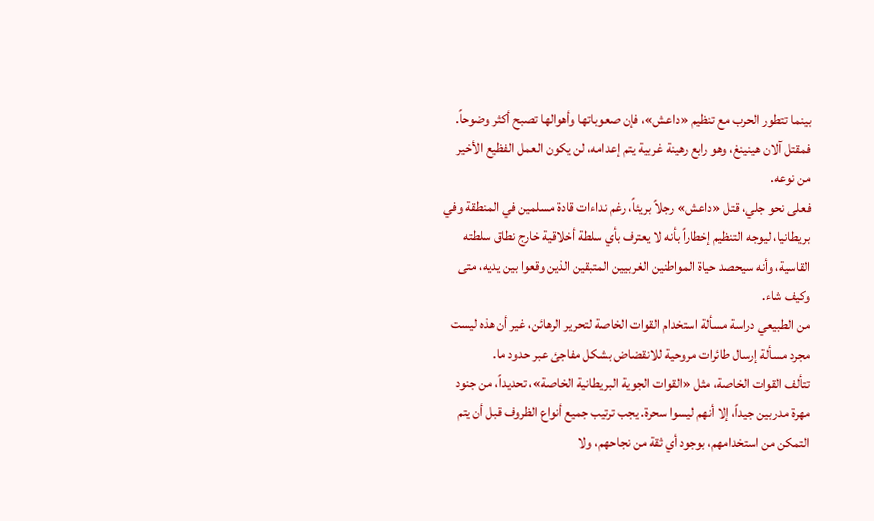بينما تتطور الحرب مع تنظيم «داعش»، فإن صعوباتها وأهوالها تصبح أكثر وضوحاً. فمقتل آلان هينينغ، وهو رابع رهينة غربية يتم إعدامه، لن يكون العمل الفظيع الأخير من نوعه.
فعلى نحو جلي، قتل «داعش» رجلاً بريئاً، رغم نداءات قادة مسلمين في المنطقة وفي بريطانيا، ليوجه التنظيم إخطاراً بأنه لا يعترف بأي سلطة أخلاقية خارج نطاق سلطته القاسية، وأنه سيحصد حياة المواطنين الغربيين المتبقين الذين وقعوا بين يديه، متى وكيف شاء.
من الطبيعي دراسة مسألة استخدام القوات الخاصة لتحرير الرهائن، غير أن هذه ليست مجرد مسألة إرسال طائرات مروحية للانقضاض بشكل مفاجئ عبر حدود ما.
تتألف القوات الخاصة، مثل «القوات الجوية البريطانية الخاصة»، تحديداً، من جنود مهرة مدربين جيداً، إلا أنهم ليسوا سحرة. يجب ترتيب جميع أنواع الظروف قبل أن يتم التمكن من استخدامهم، بوجود أي ثقة من نجاحهم، ولا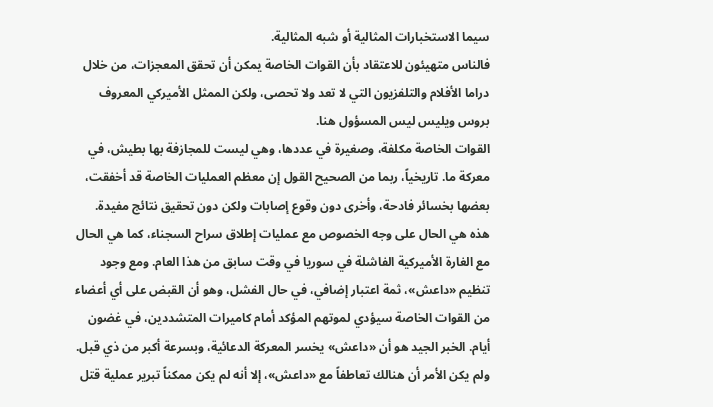سيما الاستخبارات المثالية أو شبه المثالية.
فالناس متهيئون للاعتقاد بأن القوات الخاصة يمكن أن تحقق المعجزات، من خلال دراما الأفلام والتلفزيون التي لا تعد ولا تحصى، ولكن الممثل الأميركي المعروف بروس ويليس ليس المسؤول هنا.
القوات الخاصة مكلفة، وصغيرة في عددها، وهي ليست للمجازفة بها بطيش، في معركة ما. تاريخياً، ربما من الصحيح القول إن معظم العمليات الخاصة قد أخفقت، بعضها بخسائر فادحة، وأخرى دون وقوع إصابات ولكن دون تحقيق نتائج مفيدة.
هذه هي الحال على وجه الخصوص مع عمليات إطلاق سراح السجناء، كما هي الحال مع الغارة الأميركية الفاشلة في سوريا في وقت سابق من هذا العام. ومع وجود تنظيم «داعش»، ثمة اعتبار إضافي، في حال الفشل، وهو أن القبض على أي أعضاء من القوات الخاصة سيؤدي لموتهم المؤكد أمام كاميرات المتشددين، في غضون أيام. الخبر الجيد هو أن «داعش» يخسر المعركة الدعائية، وبسرعة أكبر من ذي قبل.
ولم يكن الأمر أن هنالك تعاطفاً مع «داعش»، إلا أنه لم يكن ممكناً تبرير عملية قتل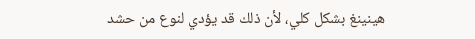هينينغ بشكل كلي، لأن ذلك قد يؤدي لنوع من حشد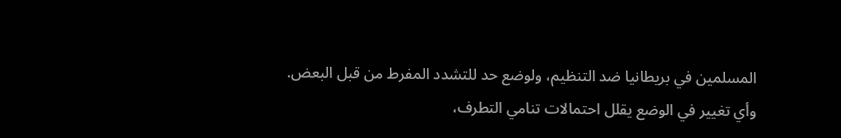المسلمين في بريطانيا ضد التنظيم، ولوضع حد للتشدد المفرط من قبل البعض.
وأي تغيير في الوضع يقلل احتمالات تنامي التطرف،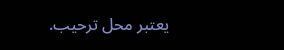يعتبر محل ترحيب.